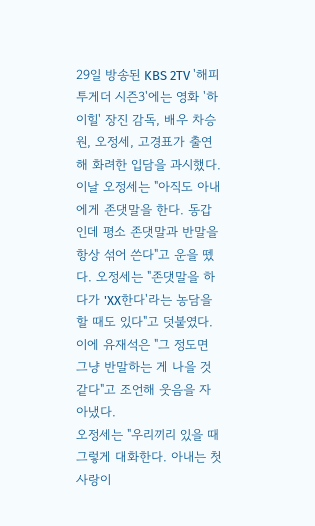29일 방송된 KBS 2TV '해피투게더 시즌3'에는 영화 '하이힐' 장진 감독, 배우 차승원, 오정세, 고경표가 출연해 화려한 입담을 과시했다.
이날 오정세는 "아직도 아내에게 존댓말을 한다. 동갑인데 평소 존댓말과 반말을 항상 섞어 쓴다"고 운을 뗐다. 오정세는 "존댓말을 하다가 'XX한다'라는 농담을 할 때도 있다"고 덧붙였다. 이에 유재석은 "그 정도면 그냥 반말하는 게 나을 것 같다"고 조언해 웃음을 자아냈다.
오정세는 "우리끼리 있을 때 그렇게 대화한다. 아내는 첫사랑이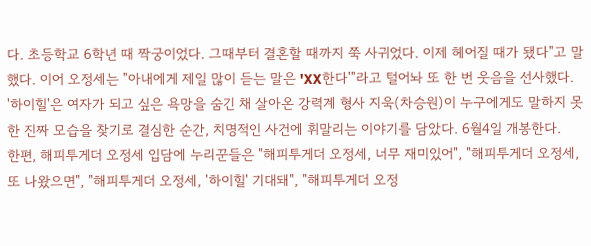다. 초등학교 6학년 때 짝궁이었다. 그때부터 결혼할 때까지 쭉 사귀었다. 이제 헤어질 때가 됐다"고 말했다. 이어 오정세는 "아내에게 제일 많이 듣는 말은 'XX한다'"라고 털어놔 또 한 번 웃음을 선사했다.
'하이힐'은 여자가 되고 싶은 욕망을 숨긴 채 살아온 강력계 형사 지욱(차승원)이 누구에게도 말하지 못한 진짜 모습을 찾기로 결심한 순간, 치명적인 사건에 휘말리는 이야기를 담았다. 6월4일 개봉한다.
한편, 해피투게더 오정세 입담에 누리꾼들은 "해피투게더 오정세, 너무 재미있어", "해피투게더 오정세, 또 나왔으면", "해피투게더 오정세, '하이힐' 기대돼", "해피투게더 오정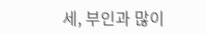세, 부인과 많이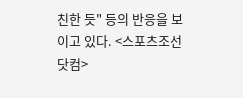친한 듯" 등의 반응을 보이고 있다. <스포츠조선닷컴>